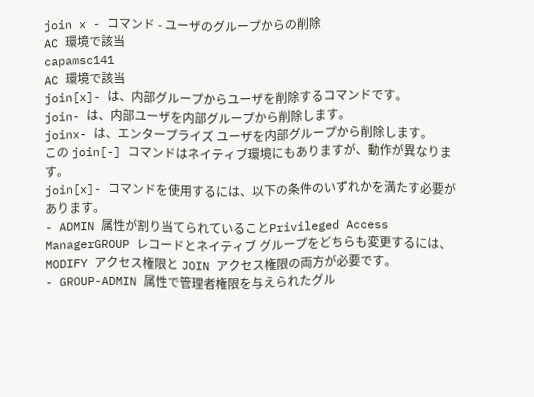join x - コマンド - ユーザのグループからの削除
AC 環境で該当
capamsc141
AC 環境で該当
join[x]- は、内部グループからユーザを削除するコマンドです。
join- は、内部ユーザを内部グループから削除します。
joinx- は、エンタープライズ ユーザを内部グループから削除します。
この join[-] コマンドはネイティブ環境にもありますが、動作が異なります。
join[x]- コマンドを使用するには、以下の条件のいずれかを満たす必要があります。
- ADMIN 属性が割り当てられていることPrivileged Access ManagerGROUP レコードとネイティブ グループをどちらも変更するには、MODIFY アクセス権限と JOIN アクセス権限の両方が必要です。
- GROUP-ADMIN 属性で管理者権限を与えられたグル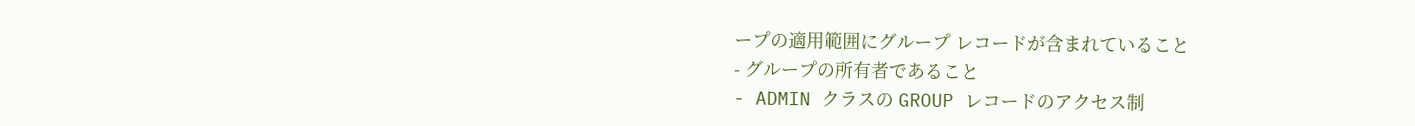ープの適用範囲にグループ レコードが含まれていること
- グループの所有者であること
- ADMIN クラスの GROUP レコードのアクセス制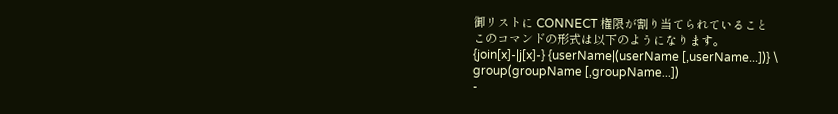御リストに CONNECT 権限が割り当てられていること
このコマンドの形式は以下のようになります。
{join[x]-|j[x]-} {userName|(userName [,userName...])} \
group(groupName [,groupName...])
-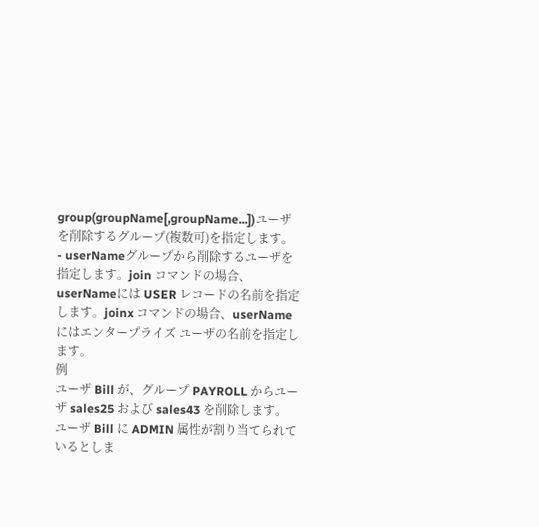group(groupName[,groupName...])ユーザを削除するグループ(複数可)を指定します。
- userNameグループから削除するユーザを指定します。join コマンドの場合、userNameには USER レコードの名前を指定します。joinx コマンドの場合、userNameにはエンタープライズ ユーザの名前を指定します。
例
ユーザ Bill が、グループ PAYROLL からユーザ sales25 および sales43 を削除します。
ユーザ Bill に ADMIN 属性が割り当てられているとしま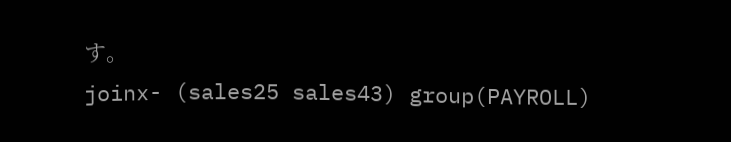す。
joinx- (sales25 sales43) group(PAYROLL)